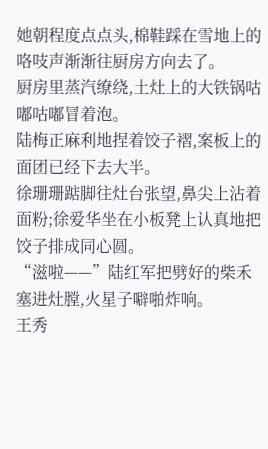她朝程度点点头,棉鞋踩在雪地上的咯吱声渐渐往厨房方向去了。
厨房里蒸汽缭绕,土灶上的大铁锅咕嘟咕嘟冒着泡。
陆梅正麻利地捏着饺子褶,案板上的面团已经下去大半。
徐珊珊踮脚往灶台张望,鼻尖上沾着面粉;徐爱华坐在小板凳上认真地把饺子排成同心圆。
“滋啦——”陆红军把劈好的柴禾塞进灶膛,火星子噼啪炸响。
王秀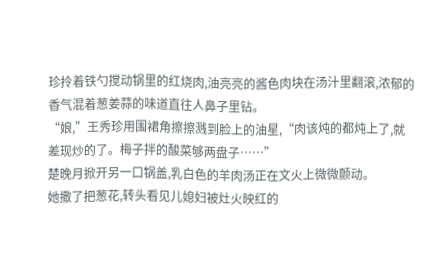珍拎着铁勺搅动锅里的红烧肉,油亮亮的酱色肉块在汤汁里翻滚,浓郁的香气混着葱姜蒜的味道直往人鼻子里钻。
“娘,”王秀珍用围裙角擦擦溅到脸上的油星,“肉该炖的都炖上了,就差现炒的了。梅子拌的酸菜够两盘子……”
楚晚月掀开另一口锅盖,乳白色的羊肉汤正在文火上微微颤动。
她撒了把葱花,转头看见儿媳妇被灶火映红的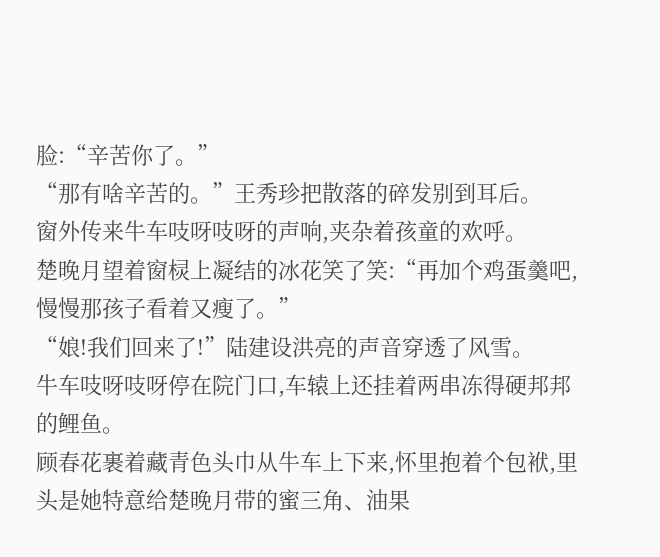脸:“辛苦你了。”
“那有啥辛苦的。”王秀珍把散落的碎发别到耳后。
窗外传来牛车吱呀吱呀的声响,夹杂着孩童的欢呼。
楚晚月望着窗棂上凝结的冰花笑了笑:“再加个鸡蛋羹吧,慢慢那孩子看着又瘦了。”
“娘!我们回来了!”陆建设洪亮的声音穿透了风雪。
牛车吱呀吱呀停在院门口,车辕上还挂着两串冻得硬邦邦的鲤鱼。
顾春花裹着藏青色头巾从牛车上下来,怀里抱着个包袱,里头是她特意给楚晚月带的蜜三角、油果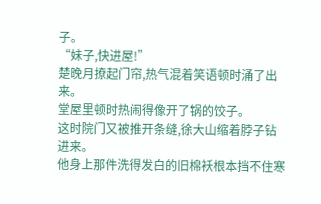子。
“妹子,快进屋!”
楚晚月撩起门帘,热气混着笑语顿时涌了出来。
堂屋里顿时热闹得像开了锅的饺子。
这时院门又被推开条缝,徐大山缩着脖子钻进来。
他身上那件洗得发白的旧棉袄根本挡不住寒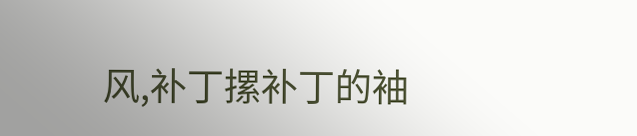风,补丁摞补丁的袖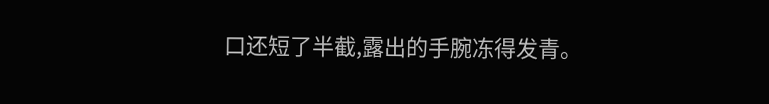口还短了半截,露出的手腕冻得发青。